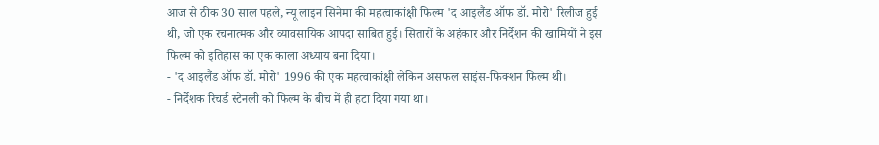आज से ठीक 30 साल पहले, न्यू लाइन सिनेमा की महत्वाकांक्षी फिल्म 'द आइलैंड ऑफ डॉ. मोरो' रिलीज हुई थी, जो एक रचनात्मक और व्यावसायिक आपदा साबित हुई। सितारों के अहंकार और निर्देशन की खामियों ने इस फिल्म को इतिहास का एक काला अध्याय बना दिया।
- 'द आइलैंड ऑफ डॉ. मोरो' 1996 की एक महत्वाकांक्षी लेकिन असफल साइंस-फिक्शन फिल्म थी।
- निर्देशक रिचर्ड स्टेनली को फिल्म के बीच में ही हटा दिया गया था।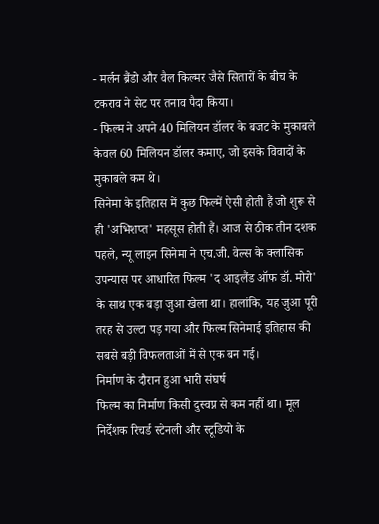- मर्लन ब्रैंडो और वैल किल्मर जैसे सितारों के बीच के टकराव ने सेट पर तनाव पैदा किया।
- फिल्म ने अपने 40 मिलियन डॉलर के बजट के मुकाबले केवल 60 मिलियन डॉलर कमाए, जो इसके विवादों के मुकाबले कम थे।
सिनेमा के इतिहास में कुछ फिल्में ऐसी होती हैं जो शुरू से ही 'अभिशप्त' महसूस होती हैं। आज से ठीक तीन दशक पहले, न्यू लाइन सिनेमा ने एच.जी. वेल्स के क्लासिक उपन्यास पर आधारित फिल्म 'द आइलैंड ऑफ डॉ. मोरो' के साथ एक बड़ा जुआ खेला था। हालांकि, यह जुआ पूरी तरह से उल्टा पड़ गया और फिल्म सिनेमाई इतिहास की सबसे बड़ी विफलताओं में से एक बन गई।
निर्माण के दौरान हुआ भारी संघर्ष
फिल्म का निर्माण किसी दुस्वप्न से कम नहीं था। मूल निर्देशक रिचर्ड स्टेनली और स्टूडियो के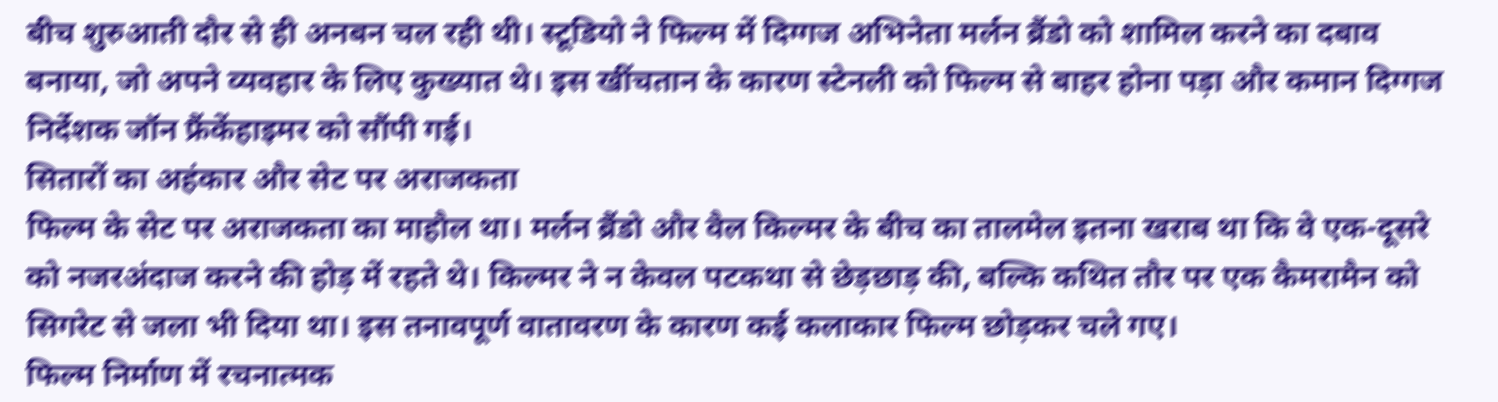बीच शुरुआती दौर से ही अनबन चल रही थी। स्टूडियो ने फिल्म में दिग्गज अभिनेता मर्लन ब्रैंडो को शामिल करने का दबाव बनाया, जो अपने व्यवहार के लिए कुख्यात थे। इस खींचतान के कारण स्टेनली को फिल्म से बाहर होना पड़ा और कमान दिग्गज निर्देशक जॉन फ्रैंकेंहाइमर को सौंपी गई।
सितारों का अहंकार और सेट पर अराजकता
फिल्म के सेट पर अराजकता का माहौल था। मर्लन ब्रैंडो और वैल किल्मर के बीच का तालमेल इतना खराब था कि वे एक-दूसरे को नजरअंदाज करने की होड़ में रहते थे। किल्मर ने न केवल पटकथा से छेड़छाड़ की, बल्कि कथित तौर पर एक कैमरामैन को सिगरेट से जला भी दिया था। इस तनावपूर्ण वातावरण के कारण कई कलाकार फिल्म छोड़कर चले गए।
फिल्म निर्माण में रचनात्मक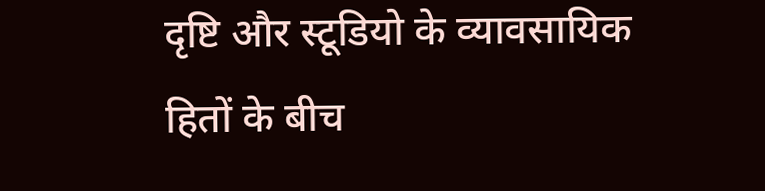दृष्टि और स्टूडियो के व्यावसायिक हितों के बीच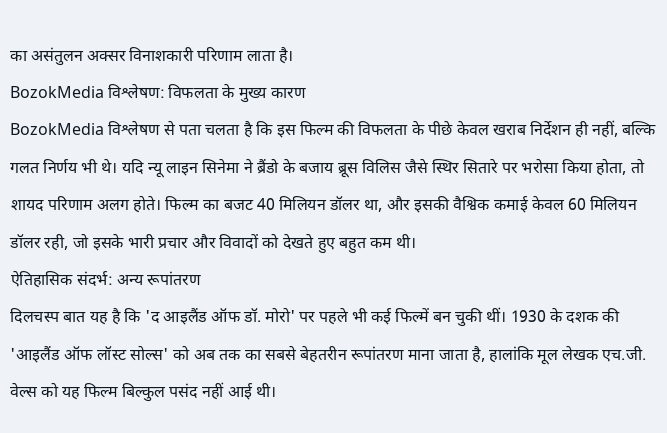का असंतुलन अक्सर विनाशकारी परिणाम लाता है।
BozokMedia विश्लेषण: विफलता के मुख्य कारण
BozokMedia विश्लेषण से पता चलता है कि इस फिल्म की विफलता के पीछे केवल खराब निर्देशन ही नहीं, बल्कि गलत निर्णय भी थे। यदि न्यू लाइन सिनेमा ने ब्रैंडो के बजाय ब्रूस विलिस जैसे स्थिर सितारे पर भरोसा किया होता, तो शायद परिणाम अलग होते। फिल्म का बजट 40 मिलियन डॉलर था, और इसकी वैश्विक कमाई केवल 60 मिलियन डॉलर रही, जो इसके भारी प्रचार और विवादों को देखते हुए बहुत कम थी।
ऐतिहासिक संदर्भ: अन्य रूपांतरण
दिलचस्प बात यह है कि 'द आइलैंड ऑफ डॉ. मोरो' पर पहले भी कई फिल्में बन चुकी थीं। 1930 के दशक की 'आइलैंड ऑफ लॉस्ट सोल्स' को अब तक का सबसे बेहतरीन रूपांतरण माना जाता है, हालांकि मूल लेखक एच.जी. वेल्स को यह फिल्म बिल्कुल पसंद नहीं आई थी।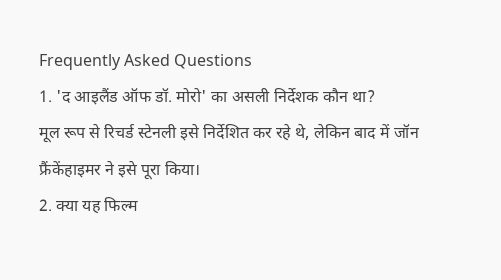Frequently Asked Questions
1. 'द आइलैंड ऑफ डॉ. मोरो' का असली निर्देशक कौन था?
मूल रूप से रिचर्ड स्टेनली इसे निर्देशित कर रहे थे, लेकिन बाद में जॉन फ्रैंकेंहाइमर ने इसे पूरा किया।
2. क्या यह फिल्म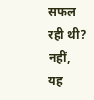सफल रही थी?
नहीं, यह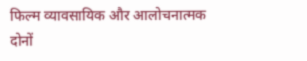फिल्म व्यावसायिक और आलोचनात्मक दोनों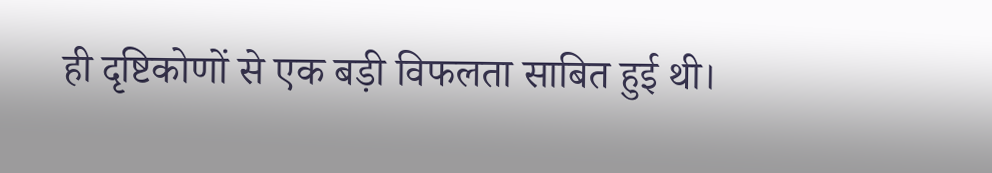ही दृष्टिकोणों से एक बड़ी विफलता साबित हुई थी।